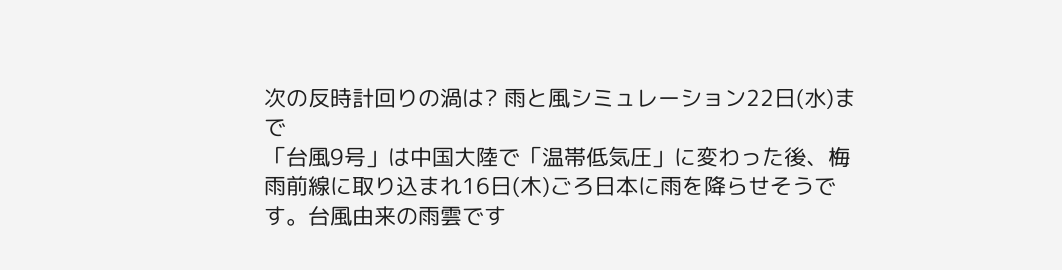次の反時計回りの渦は? 雨と風シミュレーション22日(水)まで
「台風9号」は中国大陸で「温帯低気圧」に変わった後、梅雨前線に取り込まれ16日(木)ごろ日本に雨を降らせそうです。台風由来の雨雲です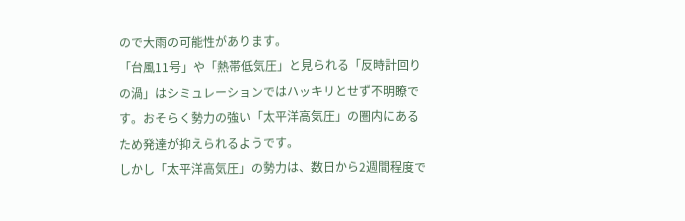ので大雨の可能性があります。
「台風11号」や「熱帯低気圧」と見られる「反時計回りの渦」はシミュレーションではハッキリとせず不明瞭です。おそらく勢力の強い「太平洋高気圧」の圏内にあるため発達が抑えられるようです。
しかし「太平洋高気圧」の勢力は、数日から2週間程度で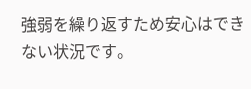強弱を繰り返すため安心はできない状況です。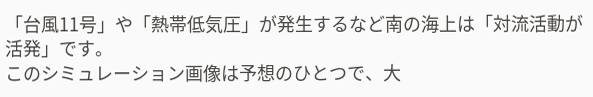「台風11号」や「熱帯低気圧」が発生するなど南の海上は「対流活動が活発」です。
このシミュレーション画像は予想のひとつで、大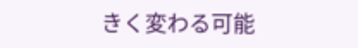きく変わる可能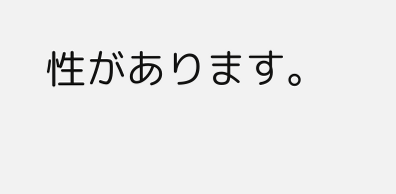性があります。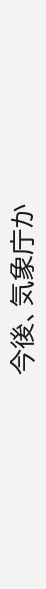今後、気象庁か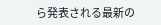ら発表される最新の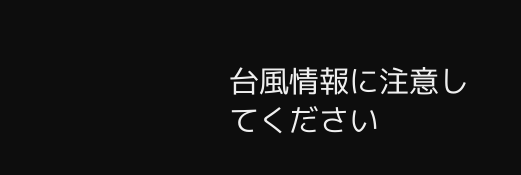台風情報に注意してください